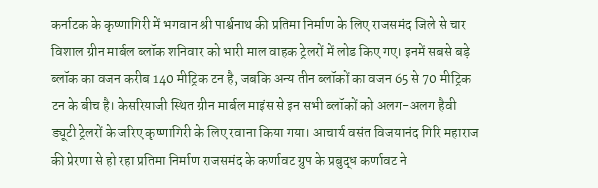कर्नाटक के कृष्णागिरी में भगवान श्री पार्श्वनाथ की प्रतिमा निर्माण के लिए राजसमंद जिले से चार विशाल ग्रीन मार्बल ब्लॉक शनिवार को भारी माल वाहक ट्रेलरों में लोड किए गए। इनमें सबसे बड़े ब्लॉक का वजन करीब 140 मीट्रिक टन है, जबकि अन्य तीन ब्लॉकों का वजन 65 से 70 मीट्रिक टन के बीच है। केसरियाजी स्थित ग्रीन मार्बल माइंस से इन सभी ब्लॉकों को अलग-अलग हैवी ड्यूटी ट्रेलरों के जरिए कृष्णागिरी के लिए रवाना किया गया। आचार्य वसंत विजयानंद गिरि महाराज की प्रेरणा से हो रहा प्रतिमा निर्माण राजसमंद के कर्णावट ग्रुप के प्रबुद्ध कर्णावट ने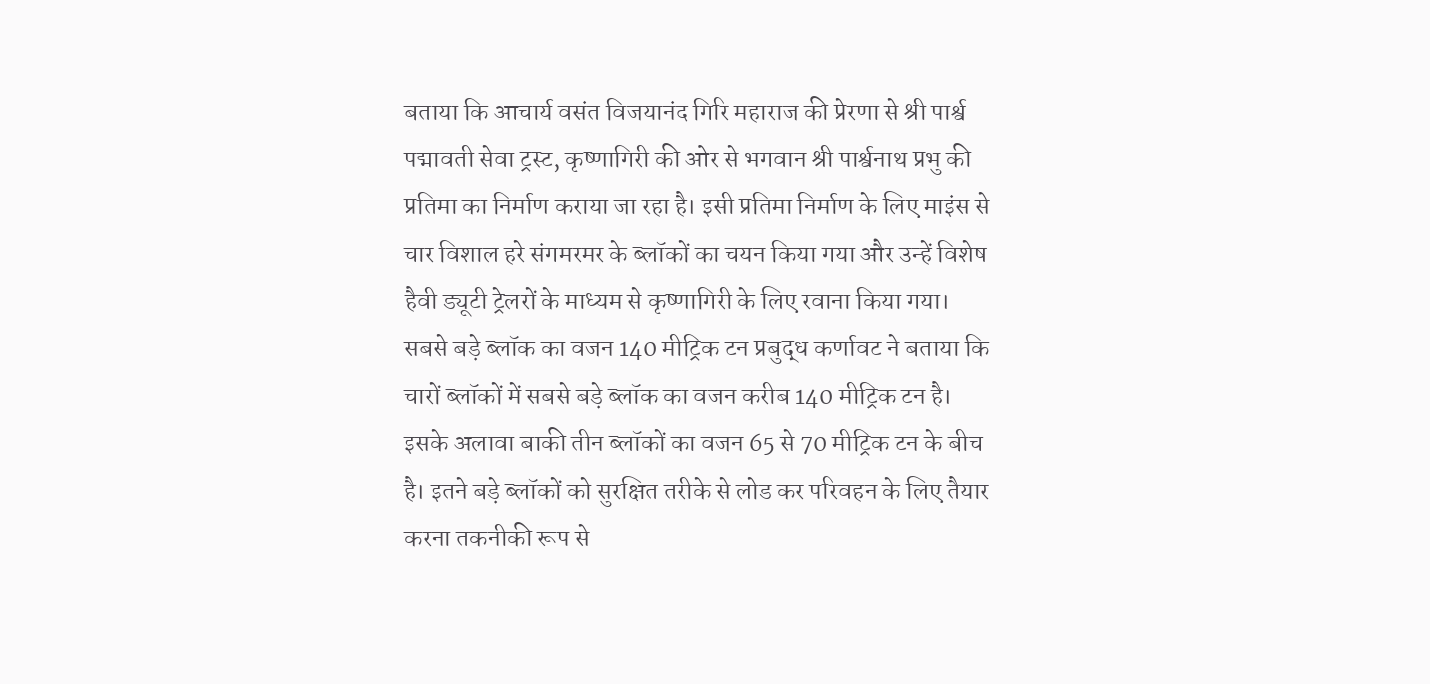बताया कि आचार्य वसंत विजयानंद गिरि महाराज की प्रेरणा से श्री पार्श्व पद्मावती सेवा ट्रस्ट, कृष्णागिरी की ओर से भगवान श्री पार्श्वनाथ प्रभु की प्रतिमा का निर्माण कराया जा रहा है। इसी प्रतिमा निर्माण के लिए माइंस से चार विशाल हरे संगमरमर के ब्लॉकों का चयन किया गया और उन्हें विशेष हैवी ड्यूटी ट्रेलरों के माध्यम से कृष्णागिरी के लिए रवाना किया गया। सबसे बड़े ब्लॉक का वजन 140 मीट्रिक टन प्रबुद्ध कर्णावट ने बताया कि चारों ब्लॉकों में सबसे बड़े ब्लॉक का वजन करीब 140 मीट्रिक टन है। इसके अलावा बाकी तीन ब्लॉकों का वजन 65 से 70 मीट्रिक टन के बीच है। इतने बड़े ब्लॉकों को सुरक्षित तरीके से लोड कर परिवहन के लिए तैयार करना तकनीकी रूप से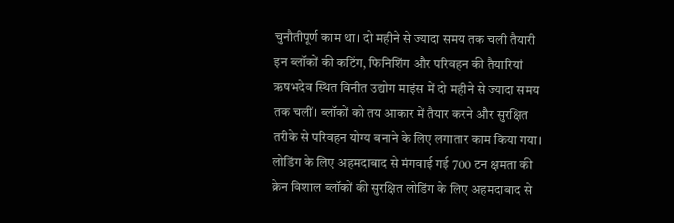चुनौतीपूर्ण काम था। दो महीने से ज्यादा समय तक चली तैयारी इन ब्लॉकों की कटिंग, फिनिशिंग और परिवहन की तैयारियां ऋषभदेव स्थित विनीत उद्योग माइंस में दो महीने से ज्यादा समय तक चलीं। ब्लॉकों को तय आकार में तैयार करने और सुरक्षित तरीके से परिवहन योग्य बनाने के लिए लगातार काम किया गया। लोडिंग के लिए अहमदाबाद से मंगवाई गई 700 टन क्षमता की क्रेन विशाल ब्लॉकों की सुरक्षित लोडिंग के लिए अहमदाबाद से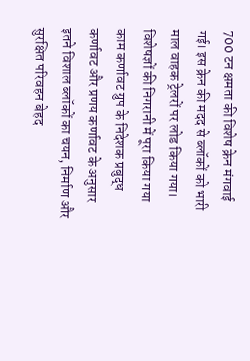700 टन क्षमता की विशेष क्रेन मंगवाई गई। इस क्रेन की मदद से ब्लॉकों को भारी माल वाहक ट्रेलरों पर लोड किया गया। विशेषज्ञों की निगरानी में पूरा किया गया काम कर्णावट ग्रुप के निदेशक प्रबुद्ध कर्णावट और प्रणय कर्णावट के अनुसार इतने विशाल ब्लॉकों का चयन, निर्माण और सुरक्षित परिवहन बेहद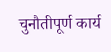चुनौतीपूर्ण कार्य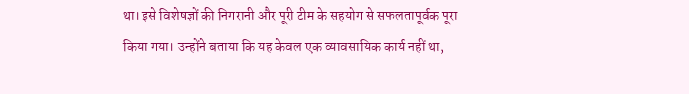था। इसे विशेषज्ञों की निगरानी और पूरी टीम के सहयोग से सफलतापूर्वक पूरा किया गया। उन्होंने बताया कि यह केवल एक व्यावसायिक कार्य नहीं था,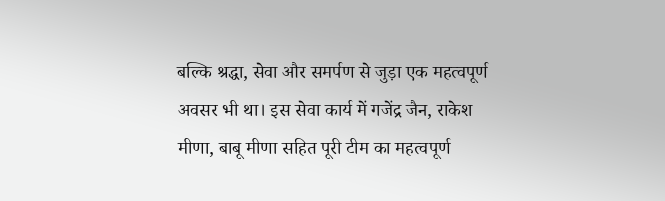बल्कि श्रद्धा, सेवा और समर्पण से जुड़ा एक महत्वपूर्ण अवसर भी था। इस सेवा कार्य में गजेंद्र जैन, राकेश मीणा, बाबू मीणा सहित पूरी टीम का महत्वपूर्ण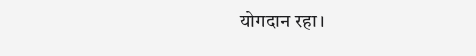योगदान रहा।